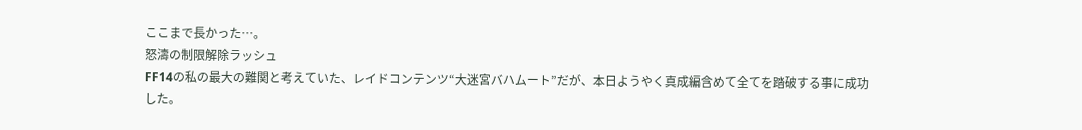ここまで長かった…。
怒濤の制限解除ラッシュ
FF14の私の最大の難関と考えていた、レイドコンテンツ“大迷宮バハムート”だが、本日ようやく真成編含めて全てを踏破する事に成功した。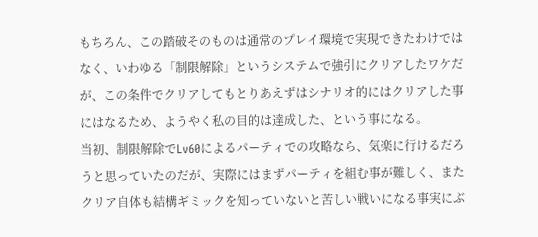もちろん、この踏破そのものは通常のプレイ環境で実現できたわけではなく、いわゆる「制限解除」というシステムで強引にクリアしたワケだが、この条件でクリアしてもとりあえずはシナリオ的にはクリアした事にはなるため、ようやく私の目的は達成した、という事になる。
当初、制限解除でLv60によるパーティでの攻略なら、気楽に行けるだろうと思っていたのだが、実際にはまずパーティを組む事が難しく、またクリア自体も結構ギミックを知っていないと苦しい戦いになる事実にぶ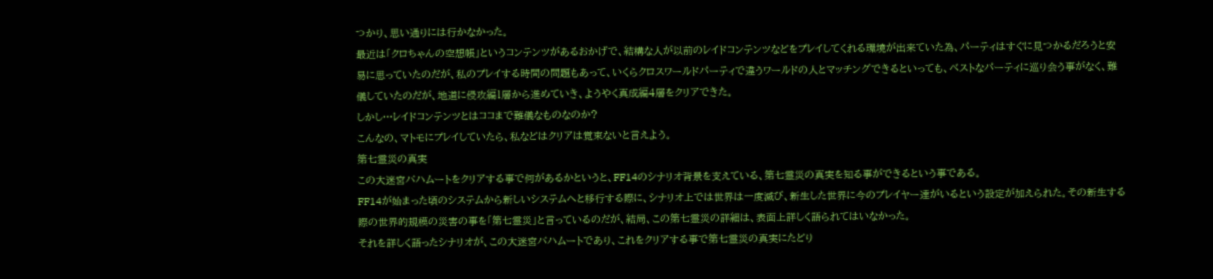つかり、思い通りには行かなかった。
最近は「クロちゃんの空想帳」というコンテンツがあるおかげで、結構な人が以前のレイドコンテンツなどをプレイしてくれる環境が出来ていた為、パーティはすぐに見つかるだろうと安易に思っていたのだが、私のプレイする時間の問題もあって、いくらクロスワールドパーティで違うワールドの人とマッチングできるといっても、ベストなパーティに巡り会う事がなく、難儀していたのだが、地道に侵攻編1層から進めていき、ようやく真成編4層をクリアできた。
しかし…レイドコンテンツとはココまで難儀なものなのか?
こんなの、マトモにプレイしていたら、私などはクリアは覚束ないと言えよう。
第七霊災の真実
この大迷宮バハムートをクリアする事で何があるかというと、FF14のシナリオ背景を支えている、第七霊災の真実を知る事ができるという事である。
FF14が始まった頃のシステムから新しいシステムへと移行する際に、シナリオ上では世界は一度滅び、新生した世界に今のプレイヤー達がいるという設定が加えられた。その新生する際の世界的規模の災害の事を「第七霊災」と言っているのだが、結局、この第七霊災の詳細は、表面上詳しく語られてはいなかった。
それを詳しく語ったシナリオが、この大迷宮バハムートであり、これをクリアする事で第七霊災の真実にたどり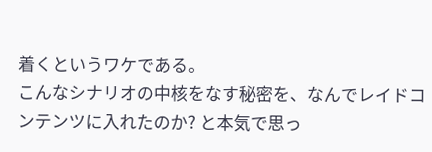着くというワケである。
こんなシナリオの中核をなす秘密を、なんでレイドコンテンツに入れたのか? と本気で思っ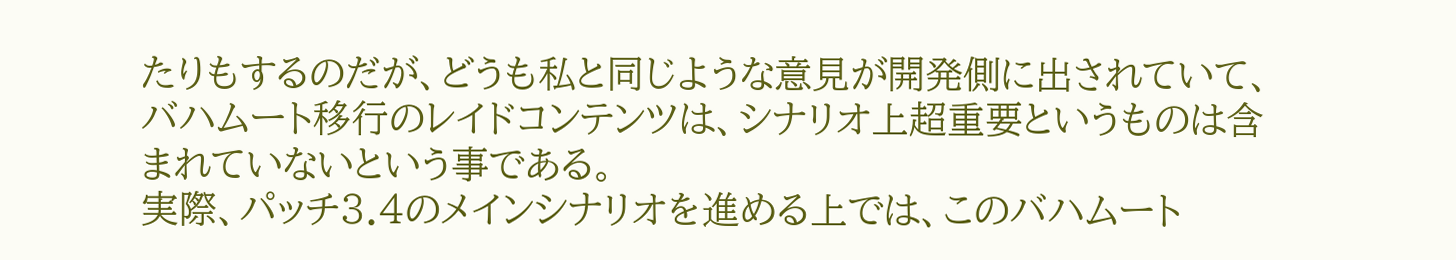たりもするのだが、どうも私と同じような意見が開発側に出されていて、バハムート移行のレイドコンテンツは、シナリオ上超重要というものは含まれていないという事である。
実際、パッチ3.4のメインシナリオを進める上では、このバハムート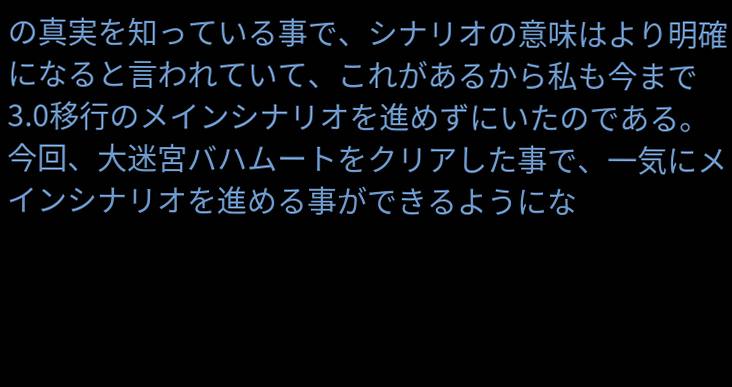の真実を知っている事で、シナリオの意味はより明確になると言われていて、これがあるから私も今まで3.0移行のメインシナリオを進めずにいたのである。
今回、大迷宮バハムートをクリアした事で、一気にメインシナリオを進める事ができるようにな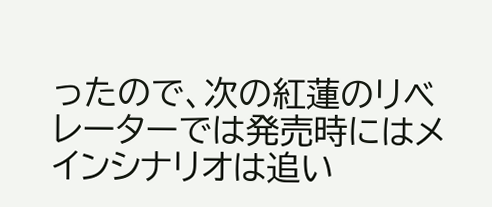ったので、次の紅蓮のリベレーターでは発売時にはメインシナリオは追い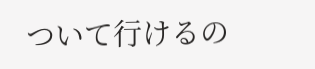ついて行けるの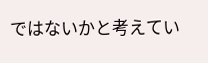ではないかと考えてい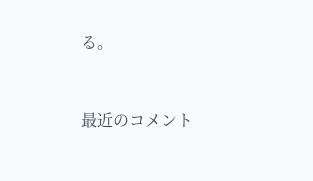る。


最近のコメント